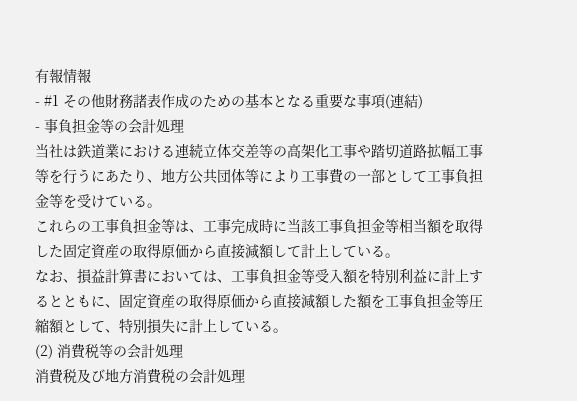有報情報
- #1 その他財務諸表作成のための基本となる重要な事項(連結)
- 事負担金等の会計処理
当社は鉄道業における連続立体交差等の高架化工事や踏切道路拡幅工事等を行うにあたり、地方公共団体等により工事費の一部として工事負担金等を受けている。
これらの工事負担金等は、工事完成時に当該工事負担金等相当額を取得した固定資産の取得原価から直接減額して計上している。
なお、損益計算書においては、工事負担金等受入額を特別利益に計上するとともに、固定資産の取得原価から直接減額した額を工事負担金等圧縮額として、特別損失に計上している。
(2) 消費税等の会計処理
消費税及び地方消費税の会計処理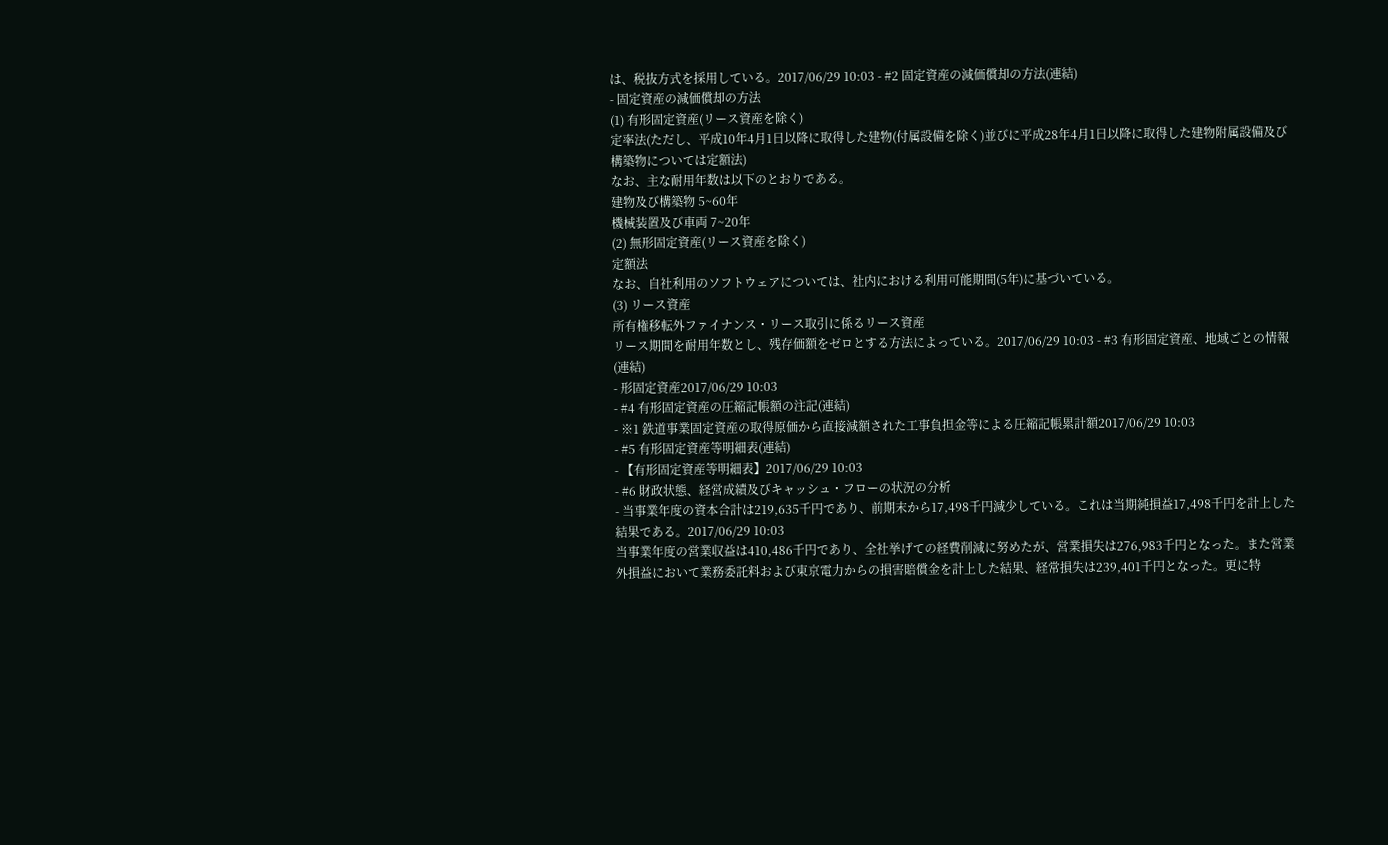は、税抜方式を採用している。2017/06/29 10:03 - #2 固定資産の減価償却の方法(連結)
- 固定資産の減価償却の方法
(1) 有形固定資産(リース資産を除く)
定率法(ただし、平成10年4月1日以降に取得した建物(付属設備を除く)並びに平成28年4月1日以降に取得した建物附属設備及び構築物については定額法)
なお、主な耐用年数は以下のとおりである。
建物及び構築物 5~60年
機械装置及び車両 7~20年
(2) 無形固定資産(リース資産を除く)
定額法
なお、自社利用のソフトウェアについては、社内における利用可能期間(5年)に基づいている。
(3) リース資産
所有権移転外ファイナンス・リース取引に係るリース資産
リース期間を耐用年数とし、残存価額をゼロとする方法によっている。2017/06/29 10:03 - #3 有形固定資産、地域ごとの情報(連結)
- 形固定資産2017/06/29 10:03
- #4 有形固定資産の圧縮記帳額の注記(連結)
- ※1 鉄道事業固定資産の取得原価から直接減額された工事負担金等による圧縮記帳累計額2017/06/29 10:03
- #5 有形固定資産等明細表(連結)
- 【有形固定資産等明細表】2017/06/29 10:03
- #6 財政状態、経営成績及びキャッシュ・フローの状況の分析
- 当事業年度の資本合計は219,635千円であり、前期末から17,498千円減少している。これは当期純損益17,498千円を計上した結果である。2017/06/29 10:03
当事業年度の営業収益は410,486千円であり、全社挙げての経費削減に努めたが、営業損失は276,983千円となった。また営業外損益において業務委託料および東京電力からの損害賠償金を計上した結果、経常損失は239,401千円となった。更に特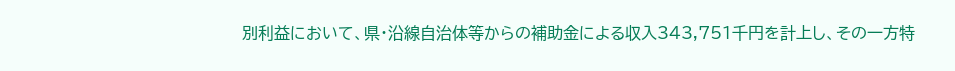別利益において、県・沿線自治体等からの補助金による収入343,751千円を計上し、その一方特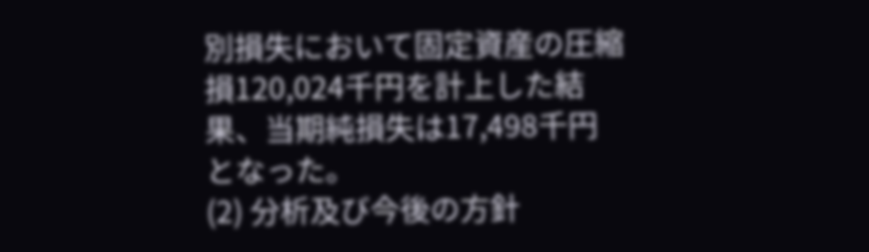別損失において固定資産の圧縮損120,024千円を計上した結果、当期純損失は17,498千円となった。
(2) 分析及び今後の方針